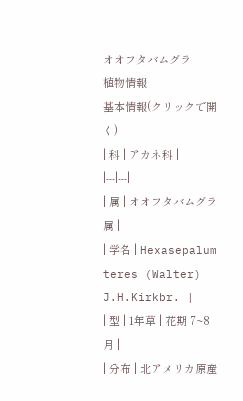オオフタバムグラ
植物情報
基本情報(クリックで開く)
| 科 | アカネ科 |
|---|---|
| 属 | オオフタバムグラ属 |
| 学名 | Hexasepalum teres (Walter) J.H.Kirkbr. |
| 型 | 1年草 | 花期 7~8月 |
| 分布 | 北アメリカ原産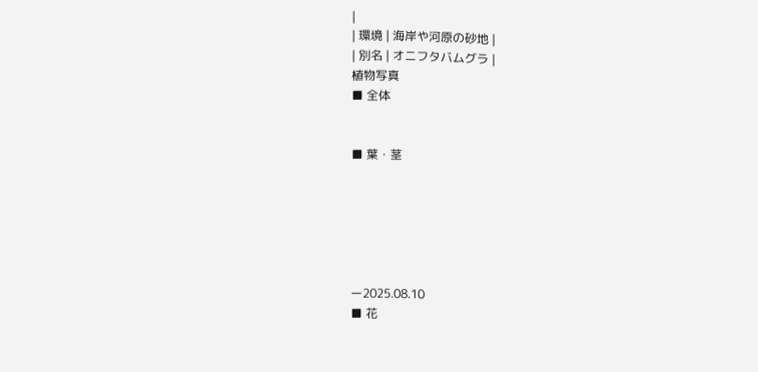|
| 環境 | 海岸や河原の砂地 |
| 別名 | オニフタバムグラ |
植物写真
■ 全体


■ 葉・茎






ー2025.08.10
■ 花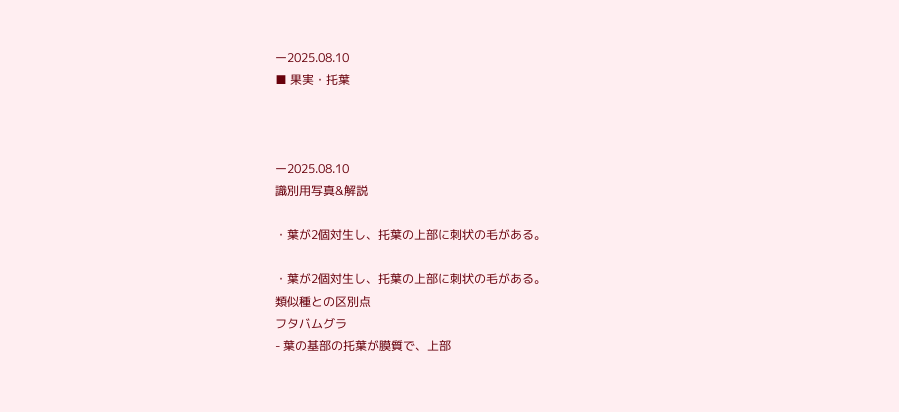ー2025.08.10
■ 果実・托葉



ー2025.08.10
識別用写真&解説

・葉が2個対生し、托葉の上部に刺状の毛がある。

・葉が2個対生し、托葉の上部に刺状の毛がある。
類似種との区別点
フタバムグラ
- 葉の基部の托葉が膜質で、上部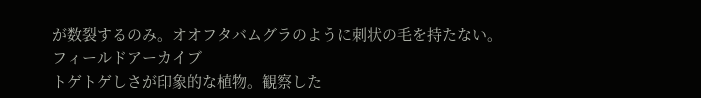が数裂するのみ。オオフタバムグラのように刺状の毛を持たない。
フィールドアーカイブ
トゲトゲしさが印象的な植物。観察した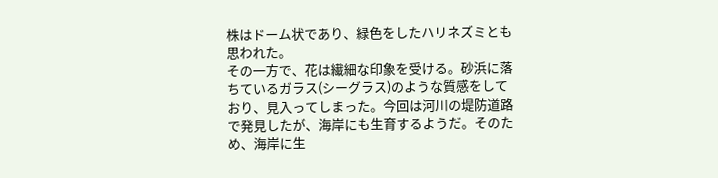株はドーム状であり、緑色をしたハリネズミとも思われた。
その一方で、花は繊細な印象を受ける。砂浜に落ちているガラス(シーグラス)のような質感をしており、見入ってしまった。今回は河川の堤防道路で発見したが、海岸にも生育するようだ。そのため、海岸に生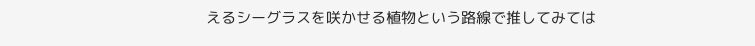えるシーグラスを咲かせる植物という路線で推してみては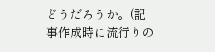どうだろうか。(記事作成時に流行りの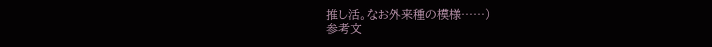推し活。なお外来種の模様……)
参考文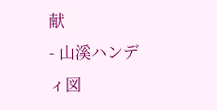献
- 山溪ハンディ図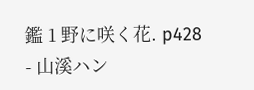鑑 1 野に咲く花. p428
- 山溪ハン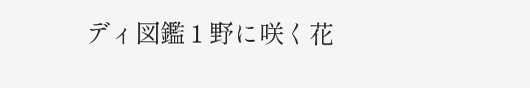ディ図鑑 1 野に咲く花